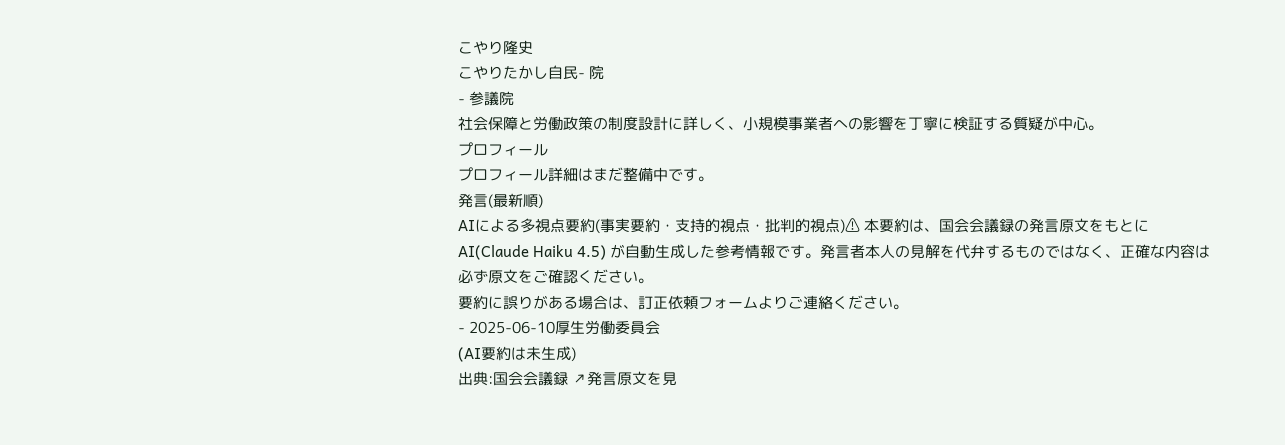こやり隆史
こやりたかし自民- 院
- 参議院
社会保障と労働政策の制度設計に詳しく、小規模事業者への影響を丁寧に検証する質疑が中心。
プロフィール
プロフィール詳細はまだ整備中です。
発言(最新順)
AIによる多視点要約(事実要約・支持的視点・批判的視点)⚠ 本要約は、国会会議録の発言原文をもとに AI(Claude Haiku 4.5) が自動生成した参考情報です。発言者本人の見解を代弁するものではなく、正確な内容は必ず原文をご確認ください。
要約に誤りがある場合は、訂正依頼フォームよりご連絡ください。
- 2025-06-10厚生労働委員会
(AI要約は未生成)
出典:国会会議録 ↗発言原文を見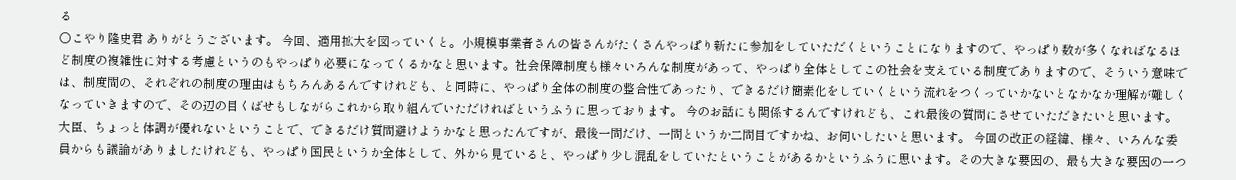る
○こやり隆史君 ありがとうございます。 今回、適用拡大を図っていくと。小規模事業者さんの皆さんがたくさんやっぱり新たに参加をしていただくということになりますので、やっぱり数が多くなればなるほど制度の複雑性に対する考慮というのもやっぱり必要になってくるかなと思います。社会保障制度も様々いろんな制度があって、やっぱり全体としてこの社会を支えている制度でありますので、そういう意味では、制度間の、それぞれの制度の理由はもちろんあるんですけれども、と同時に、やっぱり全体の制度の整合性であったり、できるだけ簡素化をしていくという流れをつくっていかないとなかなか理解が難しくなっていきますので、その辺の目くばせもしながらこれから取り組んでいただければというふうに思っております。 今のお話にも関係するんですけれども、これ最後の質問にさせていただきたいと思います。 大臣、ちょっと体調が優れないということで、できるだけ質問避けようかなと思ったんですが、最後一問だけ、一問というか二問目ですかね、お伺いしたいと思います。 今回の改正の経緯、様々、いろんな委員からも議論がありましたけれども、やっぱり国民というか全体として、外から見ていると、やっぱり少し混乱をしていたということがあるかというふうに思います。その大きな要因の、最も大きな要因の一つ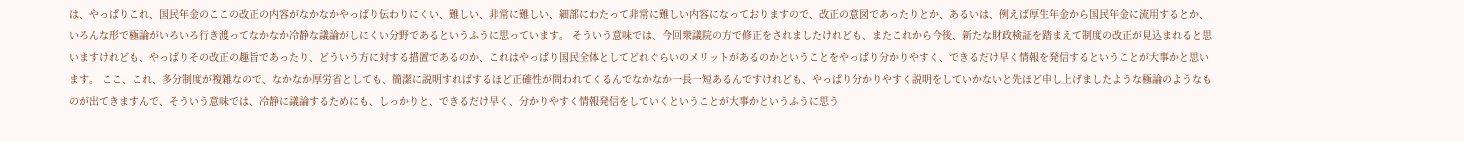は、やっぱりこれ、国民年金のここの改正の内容がなかなかやっぱり伝わりにくい、難しい、非常に難しい、細部にわたって非常に難しい内容になっておりますので、改正の意図であったりとか、あるいは、例えば厚生年金から国民年金に流用するとか、いろんな形で極論がいろいろ行き渡ってなかなか冷静な議論がしにくい分野であるというふうに思っています。 そういう意味では、今回衆議院の方で修正をされましたけれども、またこれから今後、新たな財政検証を踏まえて制度の改正が見込まれると思いますけれども、やっぱりその改正の趣旨であったり、どういう方に対する措置であるのか、これはやっぱり国民全体としてどれぐらいのメリットがあるのかということをやっぱり分かりやすく、できるだけ早く情報を発信するということが大事かと思います。 ここ、これ、多分制度が複雑なので、なかなか厚労省としても、簡潔に説明すればするほど正確性が問われてくるんでなかなか一長一短あるんですけれども、やっぱり分かりやすく説明をしていかないと先ほど申し上げましたような極論のようなものが出てきますんで、そういう意味では、冷静に議論するためにも、しっかりと、できるだけ早く、分かりやすく情報発信をしていくということが大事かというふうに思う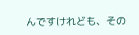んですけれども、その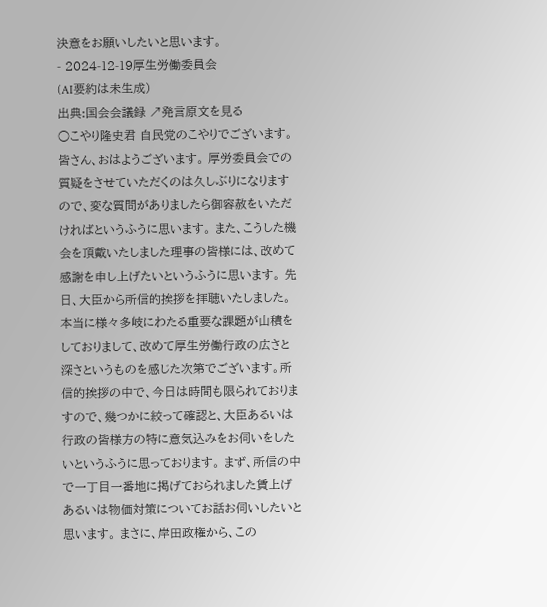決意をお願いしたいと思います。
- 2024-12-19厚生労働委員会
(AI要約は未生成)
出典:国会会議録 ↗発言原文を見る
○こやり隆史君 自民党のこやりでございます。皆さん、おはようございます。 厚労委員会での質疑をさせていただくのは久しぶりになりますので、変な質問がありましたら御容赦をいただければというふうに思います。 また、こうした機会を頂戴いたしました理事の皆様には、改めて感謝を申し上げたいというふうに思います。 先日、大臣から所信的挨拶を拝聴いたしました。本当に様々多岐にわたる重要な課題が山積をしておりまして、改めて厚生労働行政の広さと深さというものを感じた次第でございます。所信的挨拶の中で、今日は時間も限られておりますので、幾つかに絞って確認と、大臣あるいは行政の皆様方の特に意気込みをお伺いをしたいというふうに思っております。 まず、所信の中で一丁目一番地に掲げておられました賃上げあるいは物価対策についてお話お伺いしたいと思います。 まさに、岸田政権から、この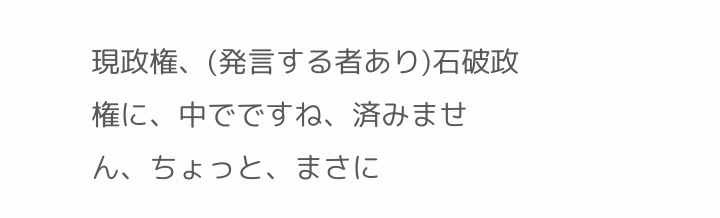現政権、(発言する者あり)石破政権に、中でですね、済みません、ちょっと、まさに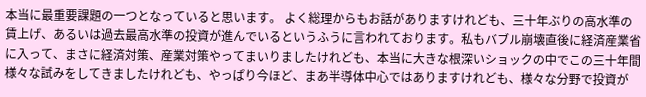本当に最重要課題の一つとなっていると思います。 よく総理からもお話がありますけれども、三十年ぶりの高水準の賃上げ、あるいは過去最高水準の投資が進んでいるというふうに言われております。私もバブル崩壊直後に経済産業省に入って、まさに経済対策、産業対策やってまいりましたけれども、本当に大きな根深いショックの中でこの三十年間様々な試みをしてきましたけれども、やっぱり今ほど、まあ半導体中心ではありますけれども、様々な分野で投資が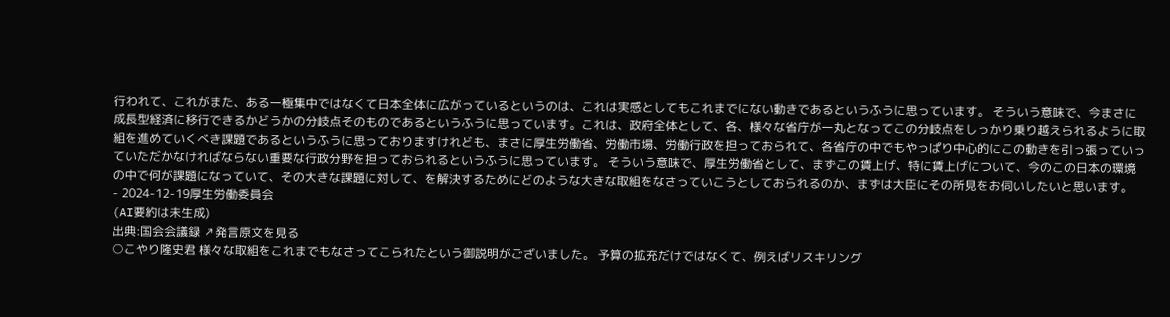行われて、これがまた、ある一極集中ではなくて日本全体に広がっているというのは、これは実感としてもこれまでにない動きであるというふうに思っています。 そういう意味で、今まさに成長型経済に移行できるかどうかの分岐点そのものであるというふうに思っています。これは、政府全体として、各、様々な省庁が一丸となってこの分岐点をしっかり乗り越えられるように取組を進めていくべき課題であるというふうに思っておりますけれども、まさに厚生労働省、労働市場、労働行政を担っておられて、各省庁の中でもやっぱり中心的にこの動きを引っ張っていっていただかなければならない重要な行政分野を担っておられるというふうに思っています。 そういう意味で、厚生労働省として、まずこの賃上げ、特に賃上げについて、今のこの日本の環境の中で何が課題になっていて、その大きな課題に対して、を解決するためにどのような大きな取組をなさっていこうとしておられるのか、まずは大臣にその所見をお伺いしたいと思います。
- 2024-12-19厚生労働委員会
(AI要約は未生成)
出典:国会会議録 ↗発言原文を見る
○こやり隆史君 様々な取組をこれまでもなさってこられたという御説明がございました。 予算の拡充だけではなくて、例えばリスキリング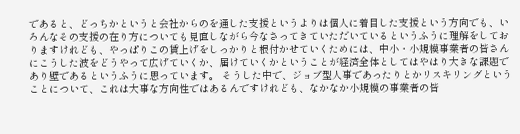であると、どっちかというと会社からのを通した支援というよりは個人に着目した支援という方向でも、いろんなその支援の在り方についても見直しながら今なさってきていただいているというふうに理解をしておりますけれども、やっぱりこの賃上げをしっかりと根付かせていくためには、中小・小規模事業者の皆さんにこうした波をどうやって広げていくか、届けていくかということが経済全体としてはやはり大きな課題であり壁であるというふうに思っています。 そうした中で、ジョブ型人事であったりとかリスキリングということについて、これは大事な方向性ではあるんですけれども、なかなか小規模の事業者の皆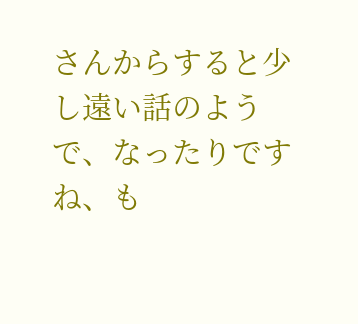さんからすると少し遠い話のようで、なったりですね、も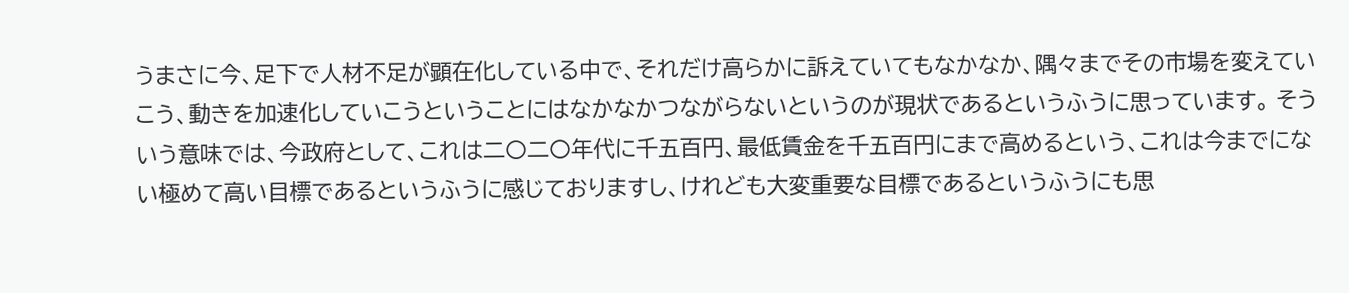うまさに今、足下で人材不足が顕在化している中で、それだけ高らかに訴えていてもなかなか、隅々までその市場を変えていこう、動きを加速化していこうということにはなかなかつながらないというのが現状であるというふうに思っています。 そういう意味では、今政府として、これは二〇二〇年代に千五百円、最低賃金を千五百円にまで高めるという、これは今までにない極めて高い目標であるというふうに感じておりますし、けれども大変重要な目標であるというふうにも思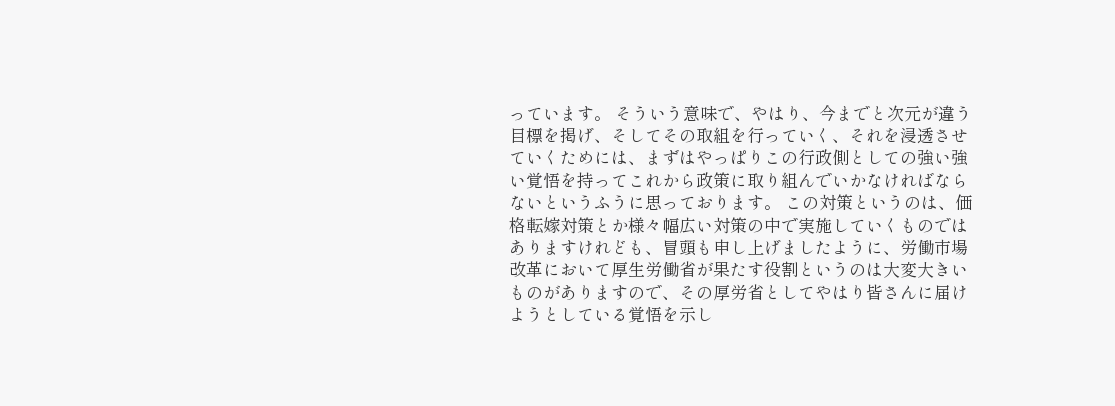っています。 そういう意味で、やはり、今までと次元が違う目標を掲げ、そしてその取組を行っていく、それを浸透させていくためには、まずはやっぱりこの行政側としての強い強い覚悟を持ってこれから政策に取り組んでいかなければならないというふうに思っております。 この対策というのは、価格転嫁対策とか様々幅広い対策の中で実施していくものではありますけれども、冒頭も申し上げましたように、労働市場改革において厚生労働省が果たす役割というのは大変大きいものがありますので、その厚労省としてやはり皆さんに届けようとしている覚悟を示し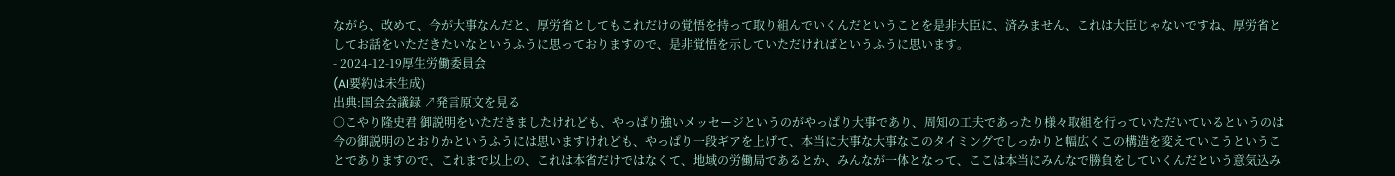ながら、改めて、今が大事なんだと、厚労省としてもこれだけの覚悟を持って取り組んでいくんだということを是非大臣に、済みません、これは大臣じゃないですね、厚労省としてお話をいただきたいなというふうに思っておりますので、是非覚悟を示していただければというふうに思います。
- 2024-12-19厚生労働委員会
(AI要約は未生成)
出典:国会会議録 ↗発言原文を見る
○こやり隆史君 御説明をいただきましたけれども、やっぱり強いメッセージというのがやっぱり大事であり、周知の工夫であったり様々取組を行っていただいているというのは今の御説明のとおりかというふうには思いますけれども、やっぱり一段ギアを上げて、本当に大事な大事なこのタイミングでしっかりと幅広くこの構造を変えていこうということでありますので、これまで以上の、これは本省だけではなくて、地域の労働局であるとか、みんなが一体となって、ここは本当にみんなで勝負をしていくんだという意気込み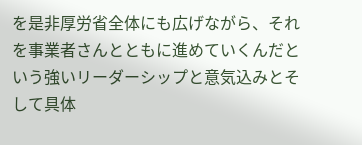を是非厚労省全体にも広げながら、それを事業者さんとともに進めていくんだという強いリーダーシップと意気込みとそして具体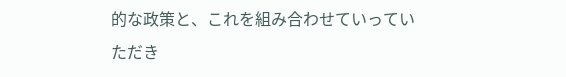的な政策と、これを組み合わせていっていただき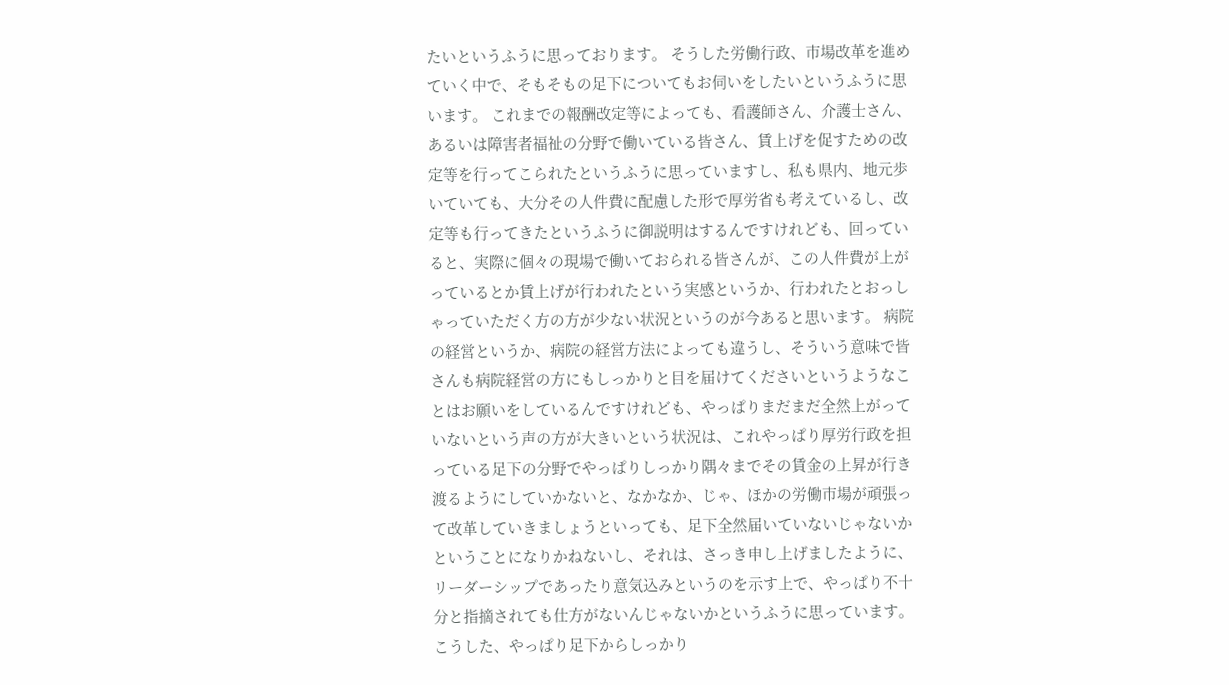たいというふうに思っております。 そうした労働行政、市場改革を進めていく中で、そもそもの足下についてもお伺いをしたいというふうに思います。 これまでの報酬改定等によっても、看護師さん、介護士さん、あるいは障害者福祉の分野で働いている皆さん、賃上げを促すための改定等を行ってこられたというふうに思っていますし、私も県内、地元歩いていても、大分その人件費に配慮した形で厚労省も考えているし、改定等も行ってきたというふうに御説明はするんですけれども、回っていると、実際に個々の現場で働いておられる皆さんが、この人件費が上がっているとか賃上げが行われたという実感というか、行われたとおっしゃっていただく方の方が少ない状況というのが今あると思います。 病院の経営というか、病院の経営方法によっても違うし、そういう意味で皆さんも病院経営の方にもしっかりと目を届けてくださいというようなことはお願いをしているんですけれども、やっぱりまだまだ全然上がっていないという声の方が大きいという状況は、これやっぱり厚労行政を担っている足下の分野でやっぱりしっかり隅々までその賃金の上昇が行き渡るようにしていかないと、なかなか、じゃ、ほかの労働市場が頑張って改革していきましょうといっても、足下全然届いていないじゃないかということになりかねないし、それは、さっき申し上げましたように、リーダーシップであったり意気込みというのを示す上で、やっぱり不十分と指摘されても仕方がないんじゃないかというふうに思っています。 こうした、やっぱり足下からしっかり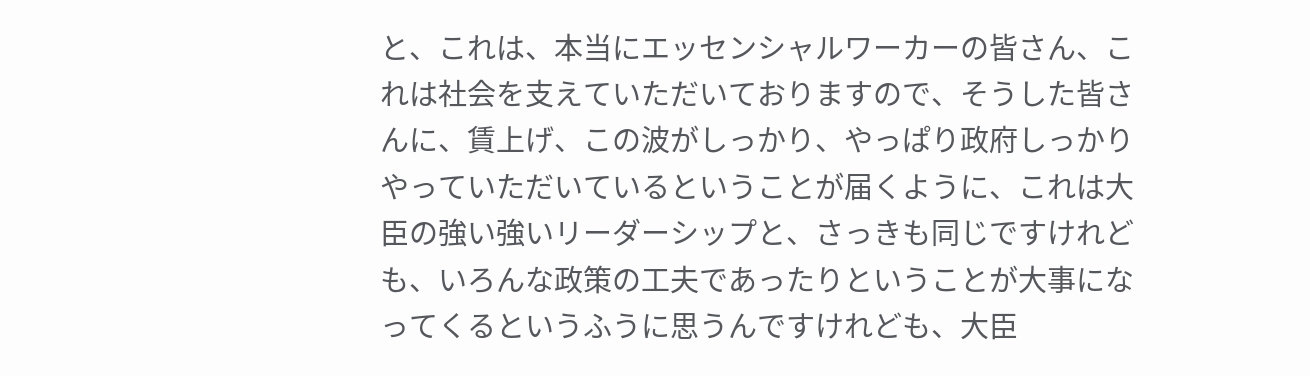と、これは、本当にエッセンシャルワーカーの皆さん、これは社会を支えていただいておりますので、そうした皆さんに、賃上げ、この波がしっかり、やっぱり政府しっかりやっていただいているということが届くように、これは大臣の強い強いリーダーシップと、さっきも同じですけれども、いろんな政策の工夫であったりということが大事になってくるというふうに思うんですけれども、大臣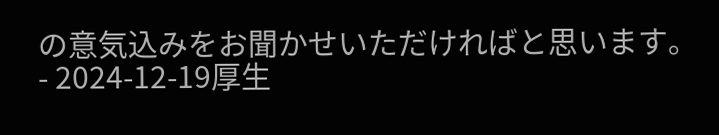の意気込みをお聞かせいただければと思います。
- 2024-12-19厚生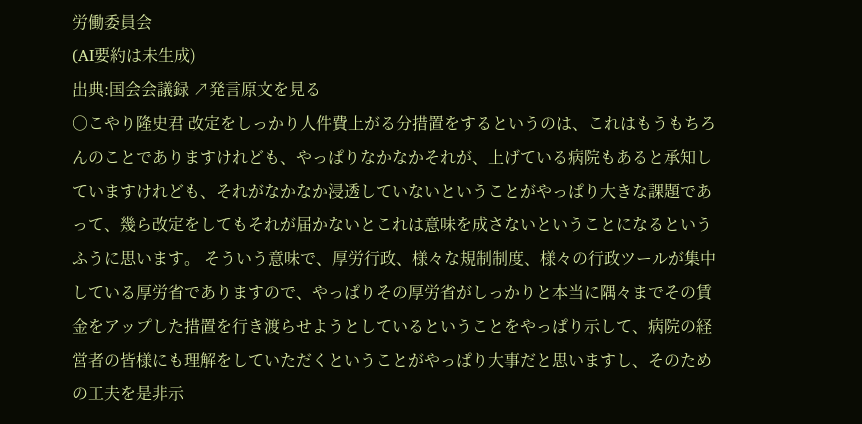労働委員会
(AI要約は未生成)
出典:国会会議録 ↗発言原文を見る
○こやり隆史君 改定をしっかり人件費上がる分措置をするというのは、これはもうもちろんのことでありますけれども、やっぱりなかなかそれが、上げている病院もあると承知していますけれども、それがなかなか浸透していないということがやっぱり大きな課題であって、幾ら改定をしてもそれが届かないとこれは意味を成さないということになるというふうに思います。 そういう意味で、厚労行政、様々な規制制度、様々の行政ツールが集中している厚労省でありますので、やっぱりその厚労省がしっかりと本当に隅々までその賃金をアップした措置を行き渡らせようとしているということをやっぱり示して、病院の経営者の皆様にも理解をしていただくということがやっぱり大事だと思いますし、そのための工夫を是非示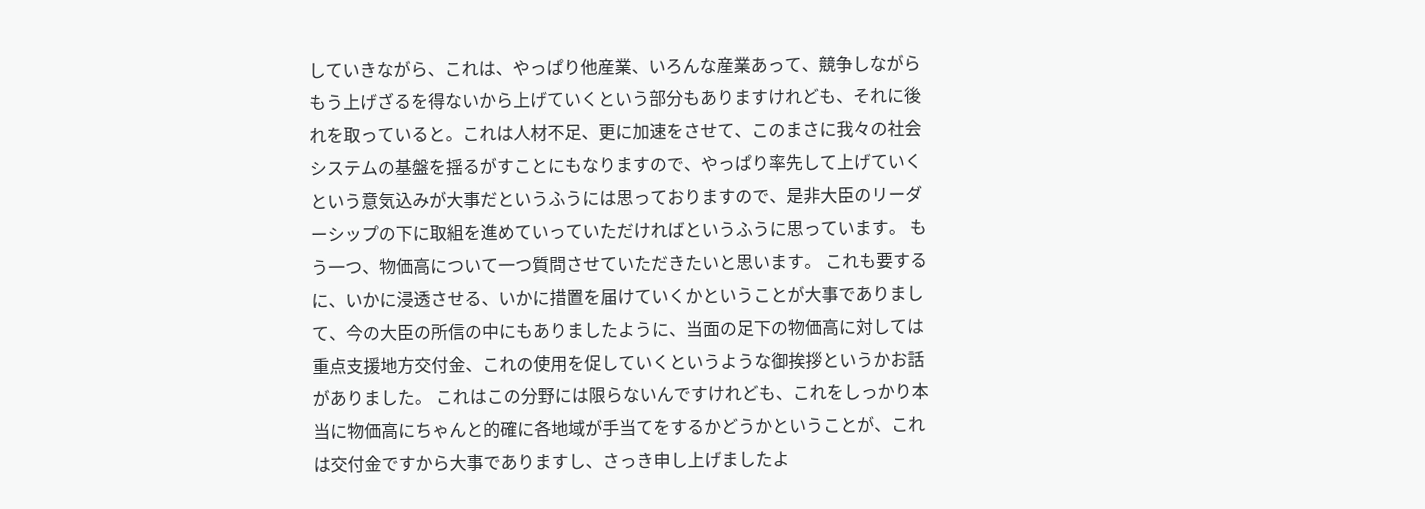していきながら、これは、やっぱり他産業、いろんな産業あって、競争しながらもう上げざるを得ないから上げていくという部分もありますけれども、それに後れを取っていると。これは人材不足、更に加速をさせて、このまさに我々の社会システムの基盤を揺るがすことにもなりますので、やっぱり率先して上げていくという意気込みが大事だというふうには思っておりますので、是非大臣のリーダーシップの下に取組を進めていっていただければというふうに思っています。 もう一つ、物価高について一つ質問させていただきたいと思います。 これも要するに、いかに浸透させる、いかに措置を届けていくかということが大事でありまして、今の大臣の所信の中にもありましたように、当面の足下の物価高に対しては重点支援地方交付金、これの使用を促していくというような御挨拶というかお話がありました。 これはこの分野には限らないんですけれども、これをしっかり本当に物価高にちゃんと的確に各地域が手当てをするかどうかということが、これは交付金ですから大事でありますし、さっき申し上げましたよ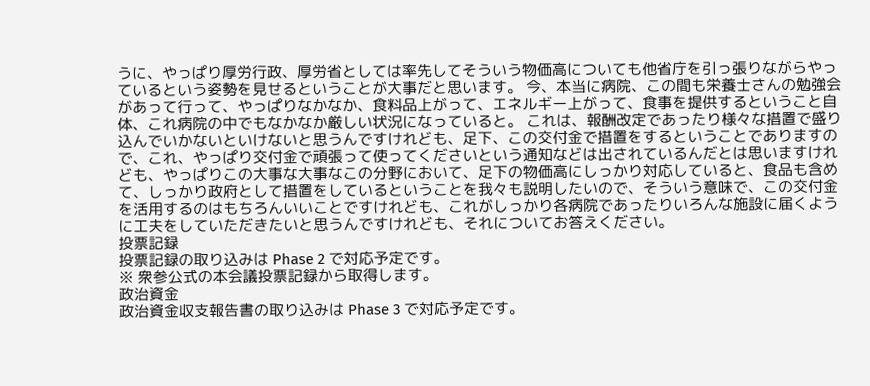うに、やっぱり厚労行政、厚労省としては率先してそういう物価高についても他省庁を引っ張りながらやっているという姿勢を見せるということが大事だと思います。 今、本当に病院、この間も栄養士さんの勉強会があって行って、やっぱりなかなか、食料品上がって、エネルギー上がって、食事を提供するということ自体、これ病院の中でもなかなか厳しい状況になっていると。 これは、報酬改定であったり様々な措置で盛り込んでいかないといけないと思うんですけれども、足下、この交付金で措置をするということでありますので、これ、やっぱり交付金で頑張って使ってくださいという通知などは出されているんだとは思いますけれども、やっぱりこの大事な大事なこの分野において、足下の物価高にしっかり対応していると、食品も含めて、しっかり政府として措置をしているということを我々も説明したいので、そういう意味で、この交付金を活用するのはもちろんいいことですけれども、これがしっかり各病院であったりいろんな施設に届くように工夫をしていただきたいと思うんですけれども、それについてお答えください。
投票記録
投票記録の取り込みは Phase 2 で対応予定です。
※ 衆参公式の本会議投票記録から取得します。
政治資金
政治資金収支報告書の取り込みは Phase 3 で対応予定です。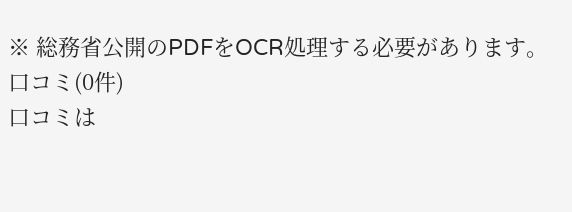※ 総務省公開のPDFをOCR処理する必要があります。
口コミ(0件)
口コミは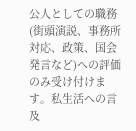公人としての職務(街頭演説、事務所対応、政策、国会発言など)への評価のみ受け付けます。私生活への言及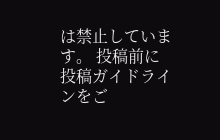は禁止しています。 投稿前に投稿ガイドラインをご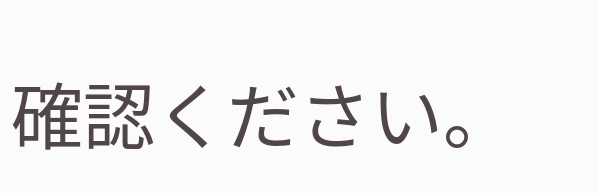確認ください。